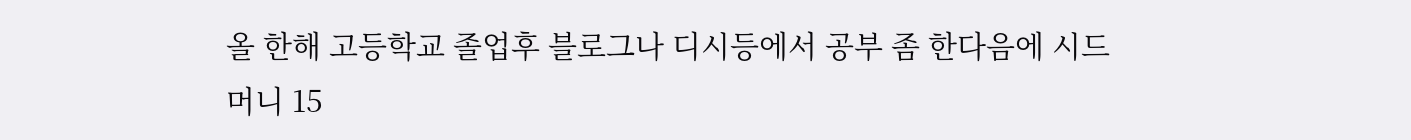올 한해 고등학교 졸업후 블로그나 디시등에서 공부 좀 한다음에 시드머니 15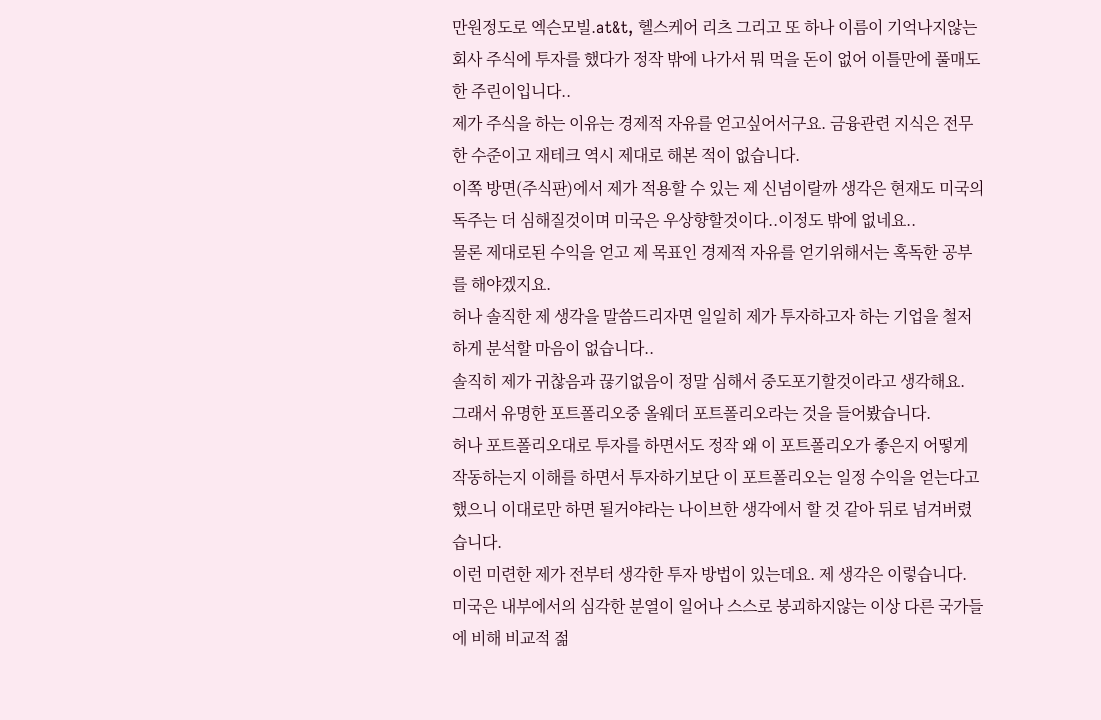만원정도로 엑슨모빌.at&t, 헬스케어 리츠 그리고 또 하나 이름이 기억나지않는 회사 주식에 투자를 했다가 정작 밖에 나가서 뭐 먹을 돈이 없어 이틀만에 풀매도한 주린이입니다..
제가 주식을 하는 이유는 경제적 자유를 얻고싶어서구요. 금융관련 지식은 전무한 수준이고 재테크 역시 제대로 해본 적이 없습니다.
이쪽 방면(주식판)에서 제가 적용할 수 있는 제 신념이랄까 생각은 현재도 미국의 독주는 더 심해질것이며 미국은 우상향할것이다..이정도 밖에 없네요..
물론 제대로된 수익을 얻고 제 목표인 경제적 자유를 얻기위해서는 혹독한 공부를 해야겠지요.
허나 솔직한 제 생각을 말씀드리자면 일일히 제가 투자하고자 하는 기업을 철저하게 분석할 마음이 없습니다..
솔직히 제가 귀찮음과 끊기없음이 정말 심해서 중도포기할것이라고 생각해요.
그래서 유명한 포트폴리오중 올웨더 포트폴리오라는 것을 들어봤습니다.
허나 포트폴리오대로 투자를 하면서도 정작 왜 이 포트폴리오가 좋은지 어떻게 작동하는지 이해를 하면서 투자하기보단 이 포트폴리오는 일정 수익을 얻는다고 했으니 이대로만 하면 될거야라는 나이브한 생각에서 할 것 같아 뒤로 넘겨버렸습니다.
이런 미련한 제가 전부터 생각한 투자 방법이 있는데요. 제 생각은 이렇습니다.
미국은 내부에서의 심각한 분열이 일어나 스스로 붕괴하지않는 이상 다른 국가들에 비해 비교적 젊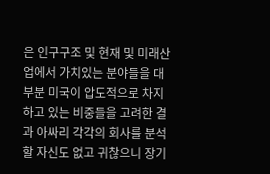은 인구구조 및 현재 및 미래산업에서 가치있는 분야들을 대부분 미국이 압도적으로 차지하고 있는 비중들을 고려한 결과 아싸리 각각의 회사를 분석할 자신도 없고 귀찮으니 장기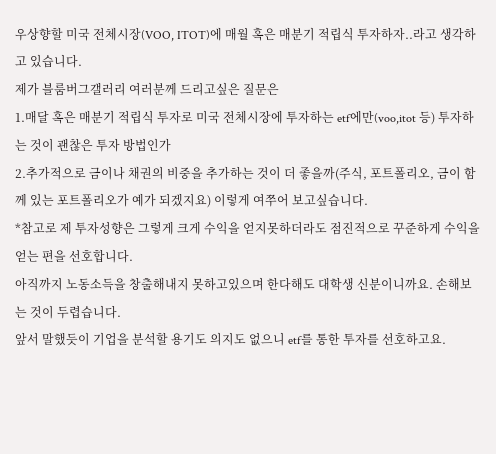우상향할 미국 전체시장(VOO, ITOT)에 매월 혹은 매분기 적립식 투자하자..라고 생각하고 있습니다.
제가 블룸버그갤러리 여러분께 드리고싶은 질문은
1.매달 혹은 매분기 적립식 투자로 미국 전체시장에 투자하는 etf에만(voo,itot 등) 투자하는 것이 괜찮은 투자 방법인가
2.추가적으로 금이나 채권의 비중을 추가하는 것이 더 좋을까(주식, 포트폴리오, 금이 함께 있는 포트폴리오가 예가 되겠지요) 이렇게 여쭈어 보고싶습니다.
*참고로 제 투자성향은 그렇게 크게 수익을 얻지못하더라도 점진적으로 꾸준하게 수익을 얻는 편을 선호합니다.
아직까지 노동소득을 창출해내지 못하고있으며 한다해도 대학생 신분이니까요. 손해보는 것이 두렵습니다.
앞서 말했듯이 기업을 분석할 용기도 의지도 없으니 etf를 통한 투자를 선호하고요.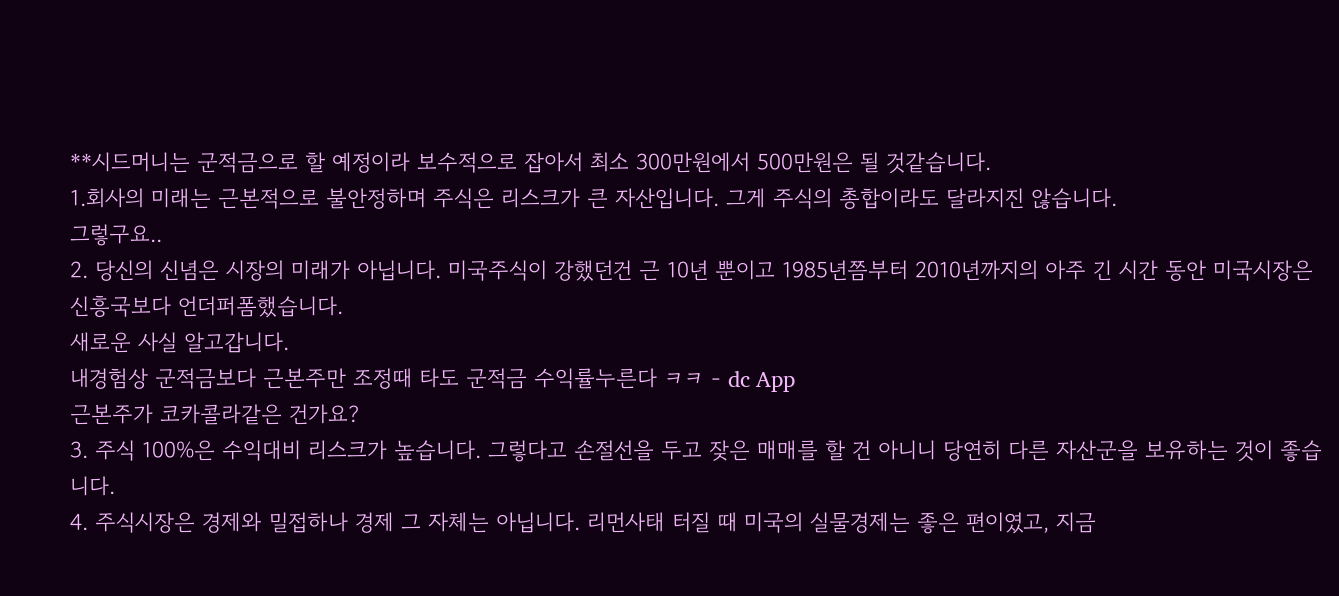**시드머니는 군적금으로 할 예정이라 보수적으로 잡아서 최소 300만원에서 500만원은 될 것같습니다.
1.회사의 미래는 근본적으로 불안정하며 주식은 리스크가 큰 자산입니다. 그게 주식의 총합이라도 달라지진 않습니다.
그렇구요..
2. 당신의 신념은 시장의 미래가 아닙니다. 미국주식이 강했던건 근 10년 뿐이고 1985년쯤부터 2010년까지의 아주 긴 시간 동안 미국시장은 신흥국보다 언더퍼폼했습니다.
새로운 사실 알고갑니다.
내경험상 군적금보다 근본주만 조정때 타도 군적금 수익률누른다 ㅋㅋ - dc App
근본주가 코카콜라같은 건가요?
3. 주식 100%은 수익대비 리스크가 높습니다. 그렇다고 손절선을 두고 잦은 매매를 할 건 아니니 당연히 다른 자산군을 보유하는 것이 좋습니다.
4. 주식시장은 경제와 밀접하나 경제 그 자체는 아닙니다. 리먼사태 터질 때 미국의 실물경제는 좋은 편이였고, 지금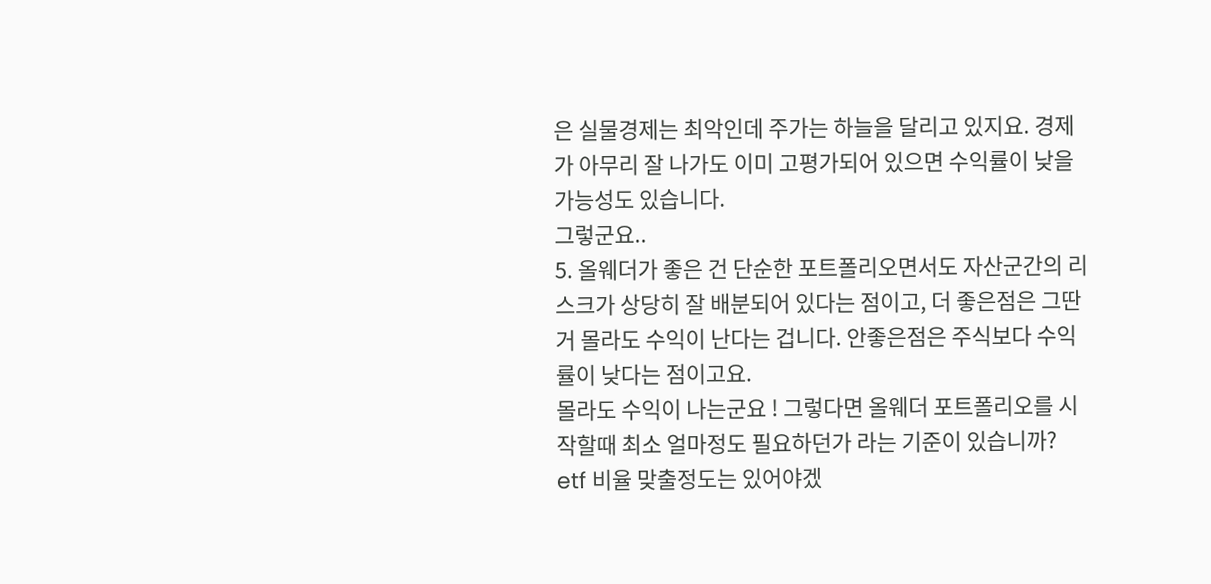은 실물경제는 최악인데 주가는 하늘을 달리고 있지요. 경제가 아무리 잘 나가도 이미 고평가되어 있으면 수익률이 낮을 가능성도 있습니다.
그렇군요..
5. 올웨더가 좋은 건 단순한 포트폴리오면서도 자산군간의 리스크가 상당히 잘 배분되어 있다는 점이고, 더 좋은점은 그딴거 몰라도 수익이 난다는 겁니다. 안좋은점은 주식보다 수익률이 낮다는 점이고요.
몰라도 수익이 나는군요 ! 그렇다면 올웨더 포트폴리오를 시작할때 최소 얼마정도 필요하던가 라는 기준이 있습니까?
etf 비율 맞출정도는 있어야겠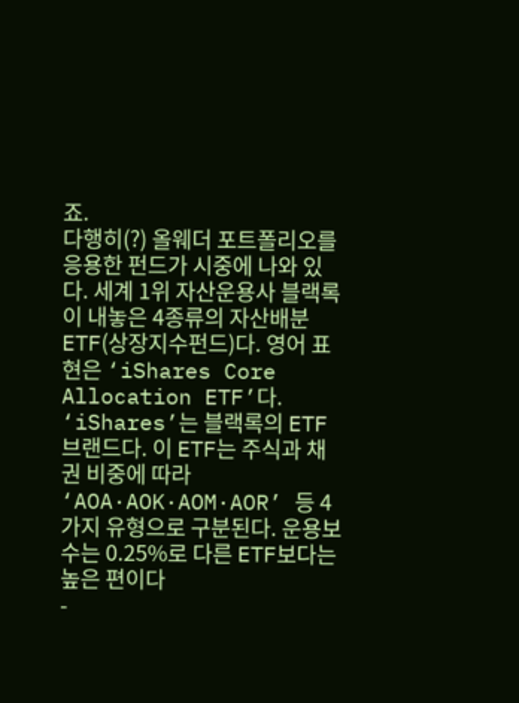죠.
다행히(?) 올웨더 포트폴리오를 응용한 펀드가 시중에 나와 있다. 세계 1위 자산운용사 블랙록이 내놓은 4종류의 자산배분 ETF(상장지수펀드)다. 영어 표현은 ‘iShares Core Allocation ETF’다. ‘iShares’는 블랙록의 ETF 브랜드다. 이 ETF는 주식과 채권 비중에 따라 ‘AOA·AOK·AOM·AOR’ 등 4가지 유형으로 구분된다. 운용보수는 0.25%로 다른 ETF보다는 높은 편이다
-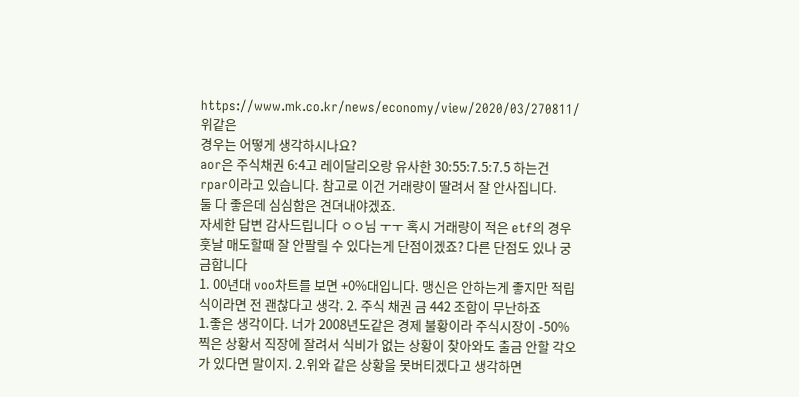https://www.mk.co.kr/news/economy/view/2020/03/270811/
위같은
경우는 어떻게 생각하시나요?
aor은 주식채권 6:4고 레이달리오랑 유사한 30:55:7.5:7.5 하는건 rpar이라고 있습니다. 참고로 이건 거래량이 딸려서 잘 안사집니다.
둘 다 좋은데 심심함은 견뎌내야겠죠.
자세한 답변 감사드립니다 ㅇㅇ님 ㅜㅜ 혹시 거래량이 적은 etf의 경우 훗날 매도할때 잘 안팔릴 수 있다는게 단점이겠죠? 다른 단점도 있나 궁금합니다
1. 00년대 voo차트를 보면 +0%대입니다. 맹신은 안하는게 좋지만 적립식이라면 전 괜찮다고 생각. 2. 주식 채권 금 442 조합이 무난하죠
1.좋은 생각이다. 너가 2008년도같은 경제 불황이라 주식시장이 -50%찍은 상황서 직장에 잘려서 식비가 없는 상황이 찾아와도 출금 안할 각오가 있다면 말이지. 2.위와 같은 상황을 못버티겠다고 생각하면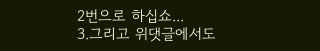2번으로 하십쇼...
3.그리고 위댓글에서도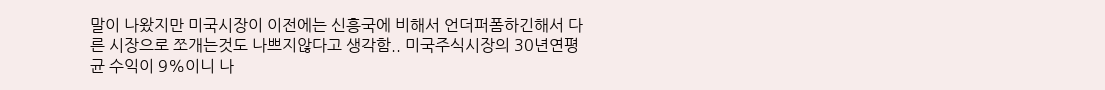말이 나왔지만 미국시장이 이전에는 신흥국에 비해서 언더퍼폼하긴해서 다른 시장으로 쪼개는것도 나쁘지않다고 생각함.. 미국주식시장의 30년연평균 수익이 9%이니 나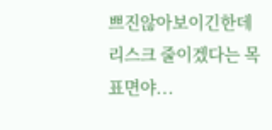쁘진않아보이긴한데 리스크 줄이겠다는 목표면야...